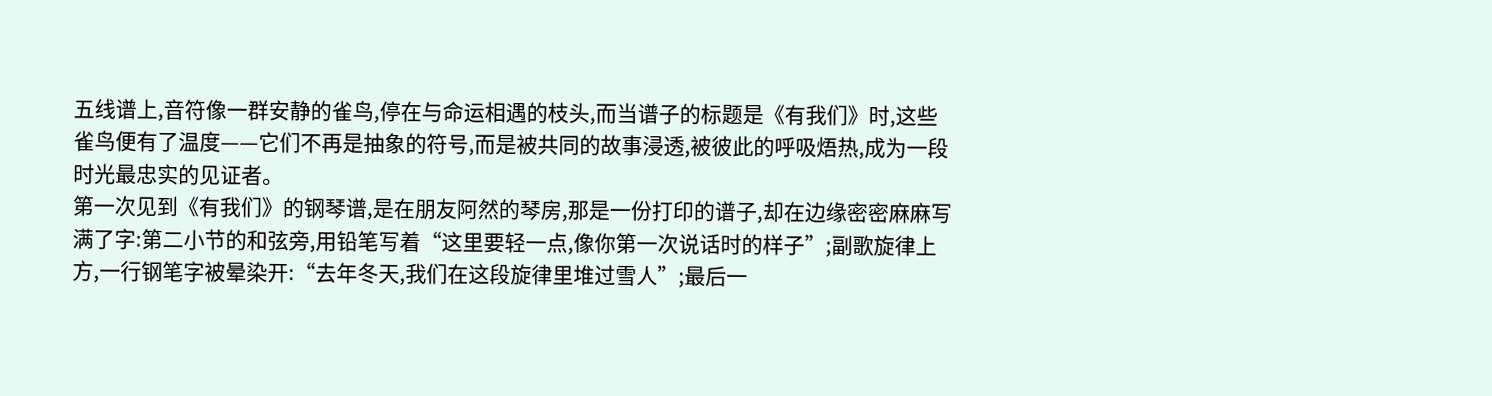五线谱上,音符像一群安静的雀鸟,停在与命运相遇的枝头,而当谱子的标题是《有我们》时,这些雀鸟便有了温度——它们不再是抽象的符号,而是被共同的故事浸透,被彼此的呼吸焐热,成为一段时光最忠实的见证者。
第一次见到《有我们》的钢琴谱,是在朋友阿然的琴房,那是一份打印的谱子,却在边缘密密麻麻写满了字:第二小节的和弦旁,用铅笔写着“这里要轻一点,像你第一次说话时的样子”;副歌旋律上方,一行钢笔字被晕染开:“去年冬天,我们在这段旋律里堆过雪人”;最后一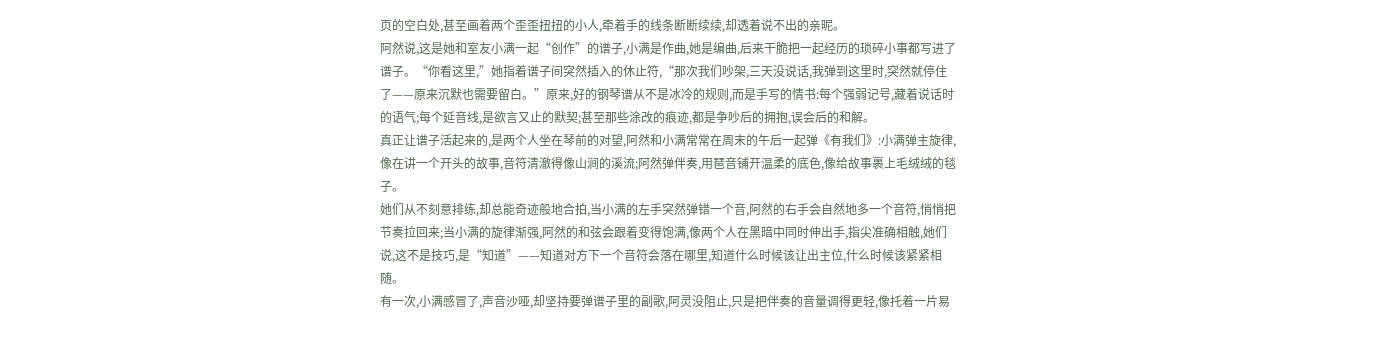页的空白处,甚至画着两个歪歪扭扭的小人,牵着手的线条断断续续,却透着说不出的亲昵。
阿然说,这是她和室友小满一起“创作”的谱子,小满是作曲,她是编曲,后来干脆把一起经历的琐碎小事都写进了谱子。“你看这里,”她指着谱子间突然插入的休止符,“那次我们吵架,三天没说话,我弹到这里时,突然就停住了——原来沉默也需要留白。”原来,好的钢琴谱从不是冰冷的规则,而是手写的情书:每个强弱记号,藏着说话时的语气;每个延音线,是欲言又止的默契;甚至那些涂改的痕迹,都是争吵后的拥抱,误会后的和解。
真正让谱子活起来的,是两个人坐在琴前的对望,阿然和小满常常在周末的午后一起弹《有我们》:小满弹主旋律,像在讲一个开头的故事,音符清澈得像山涧的溪流;阿然弹伴奏,用琶音铺开温柔的底色,像给故事裹上毛绒绒的毯子。
她们从不刻意排练,却总能奇迹般地合拍,当小满的左手突然弹错一个音,阿然的右手会自然地多一个音符,悄悄把节奏拉回来;当小满的旋律渐强,阿然的和弦会跟着变得饱满,像两个人在黑暗中同时伸出手,指尖准确相触,她们说,这不是技巧,是“知道”——知道对方下一个音符会落在哪里,知道什么时候该让出主位,什么时候该紧紧相随。
有一次,小满感冒了,声音沙哑,却坚持要弹谱子里的副歌,阿灵没阻止,只是把伴奏的音量调得更轻,像托着一片易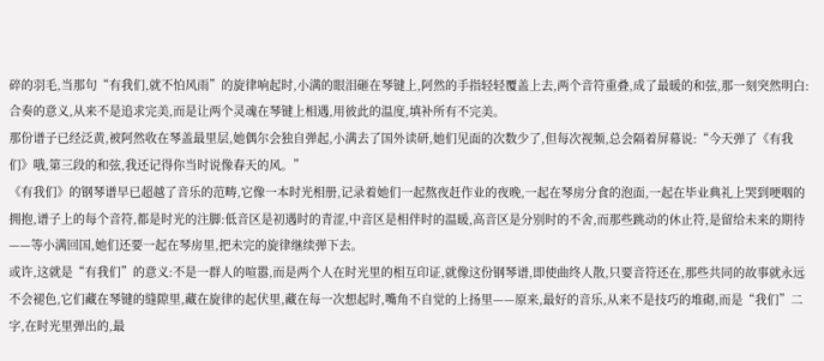碎的羽毛,当那句“有我们,就不怕风雨”的旋律响起时,小满的眼泪砸在琴键上,阿然的手指轻轻覆盖上去,两个音符重叠,成了最暖的和弦,那一刻突然明白:合奏的意义,从来不是追求完美,而是让两个灵魂在琴键上相遇,用彼此的温度,填补所有不完美。
那份谱子已经泛黄,被阿然收在琴盖最里层,她偶尔会独自弹起,小满去了国外读研,她们见面的次数少了,但每次视频,总会隔着屏幕说:“今天弹了《有我们》哦,第三段的和弦,我还记得你当时说像春天的风。”
《有我们》的钢琴谱早已超越了音乐的范畴,它像一本时光相册,记录着她们一起熬夜赶作业的夜晚,一起在琴房分食的泡面,一起在毕业典礼上哭到哽咽的拥抱,谱子上的每个音符,都是时光的注脚:低音区是初遇时的青涩,中音区是相伴时的温暖,高音区是分别时的不舍,而那些跳动的休止符,是留给未来的期待——等小满回国,她们还要一起在琴房里,把未完的旋律继续弹下去。
或许,这就是“有我们”的意义:不是一群人的喧嚣,而是两个人在时光里的相互印证,就像这份钢琴谱,即使曲终人散,只要音符还在,那些共同的故事就永远不会褪色,它们藏在琴键的缝隙里,藏在旋律的起伏里,藏在每一次想起时,嘴角不自觉的上扬里——原来,最好的音乐,从来不是技巧的堆砌,而是“我们”二字,在时光里弹出的,最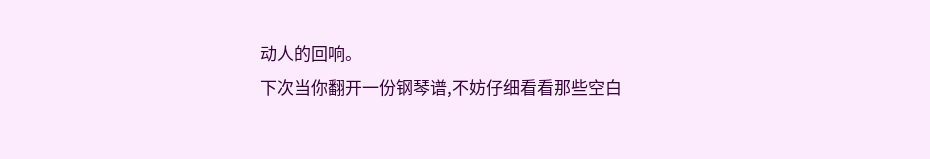动人的回响。
下次当你翻开一份钢琴谱,不妨仔细看看那些空白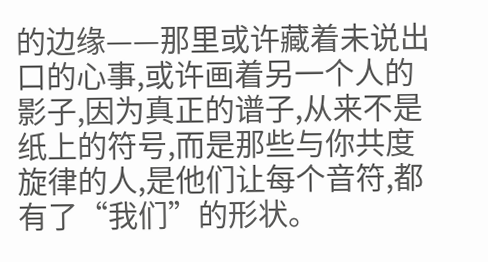的边缘——那里或许藏着未说出口的心事,或许画着另一个人的影子,因为真正的谱子,从来不是纸上的符号,而是那些与你共度旋律的人,是他们让每个音符,都有了“我们”的形状。